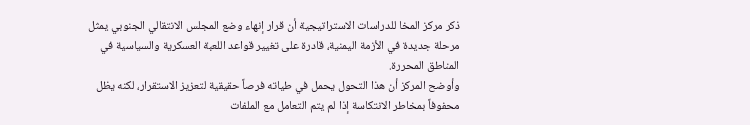ذكر مركز المخا للدراسات الاستراتيجية أن قرار إنهاء وضع المجلس الانتقالي الجنوبي يمثل مرحلة جديدة في الأزمة اليمنية، قادرة على تغيير قواعد اللعبة العسكرية والسياسية في المناطق المحررة.
وأوضح المركز أن هذا التحول يحمل في طياته فرصاً حقيقية لتعزيز الاستقرار، لكنه يظل محفوفاً بمخاطر الانتكاسة إذا لم يتم التعامل مع الملفات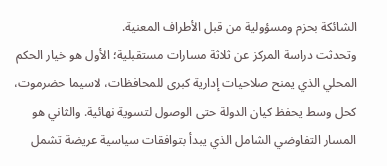الشائكة بحزم ومسؤولية من قبل الأطراف المعنية.
وتحدثت دراسة المركز عن ثلاثة مسارات مستقبلية؛ الأول هو خيار الحكم المحلي الذي يمنح صلاحيات إدارية كبرى للمحافظات، لاسيما حضرموت، كحل وسط يحفظ كيان الدولة حتى الوصول لتسوية نهائية. والثاني هو المسار التفاوضي الشامل الذي يبدأ بتوافقات سياسية عريضة تشمل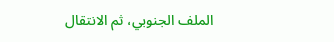الملف الجنوبي، ثم الانتقال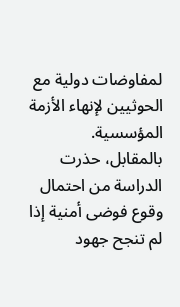لمفاوضات دولية مع الحوثيين لإنهاء الأزمة المؤسسية.
بالمقابل، حذرت الدراسة من احتمال وقوع فوضى أمنية إذا لم تنجح جهود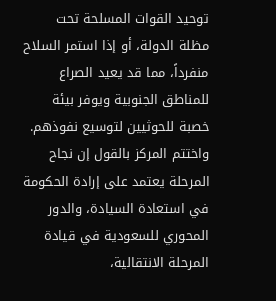توحيد القوات المسلحة تحت مظلة الدولة، أو إذا استمر السلاح منفرداً، مما قد يعيد الصراع للمناطق الجنوبية ويوفر بيئة خصبة للحوثيين لتوسيع نفوذهم.
واختتم المركز بالقول إن نجاح المرحلة يعتمد على إرادة الحكومة في استعادة السيادة، والدور المحوري للسعودية في قيادة المرحلة الانتقالية،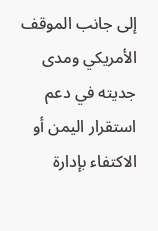إلى جانب الموقف الأمريكي ومدى جديته في دعم استقرار اليمن أو الاكتفاء بإدارة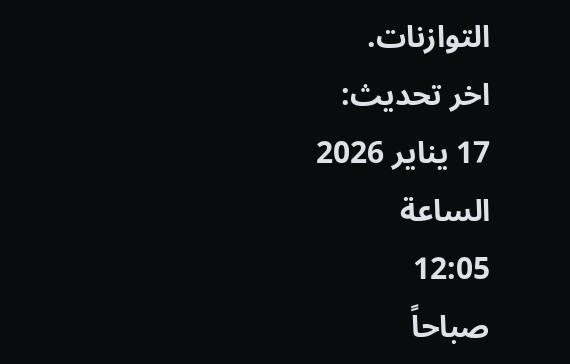التوازنات.
اخر تحديث:
17 يناير 2026
الساعة
12:05
صباحاً